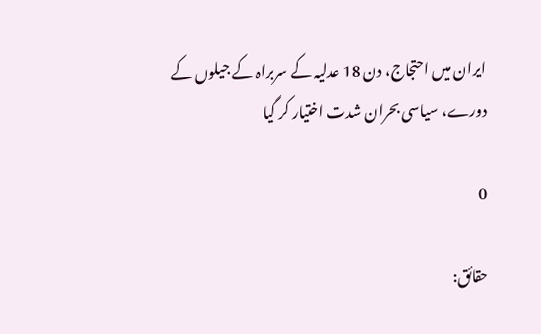ایران میں احتجاج، دن 18 عدلیہ کے سربراہ کے جیلوں کے دورے، سیاسی بحران شدت اختیار کر گیا

0

حقائق: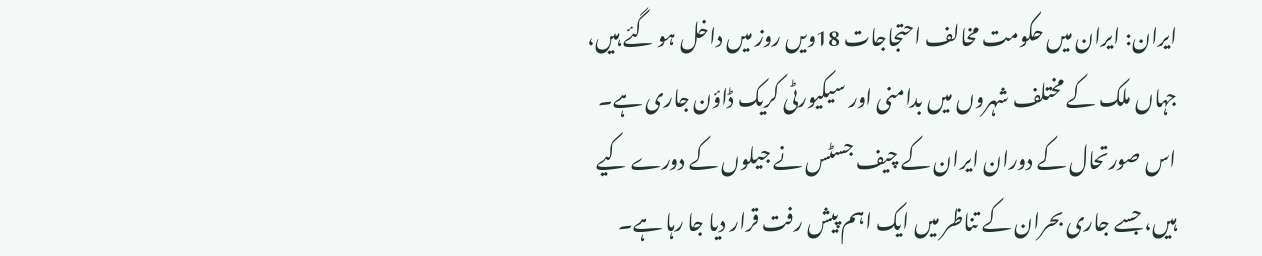ایران: ایران میں حکومت مخالف احتجاجات 18ویں روز میں داخل ہو گئے ہیں، جہاں ملک کے مختلف شہروں میں بدامنی اور سیکیورٹی کریک ڈاؤن جاری ہے۔ اس صورتحال کے دوران ایران کے چیف جسٹس نے جیلوں کے دورے کیے ہیں، جسے جاری بحران کے تناظر میں ایک اہم پیش رفت قرار دیا جا رہا ہے۔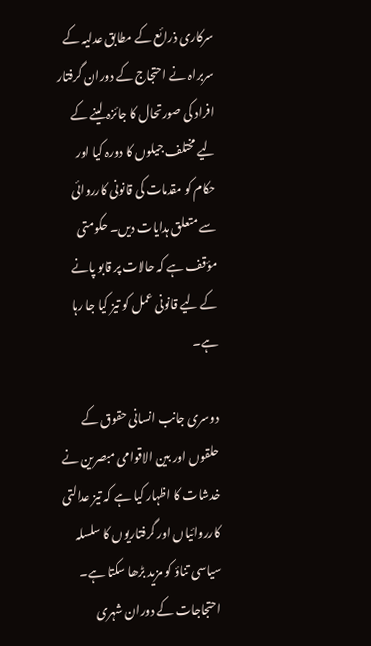سرکاری ذرائع کے مطابق عدلیہ کے سربراہ نے احتجاج کے دوران گرفتار افراد کی صورتحال کا جائزہ لینے کے لیے مختلف جیلوں کا دورہ کیا اور حکام کو مقدمات کی قانونی کارروائی سے متعلق ہدایات دیں۔ حکومتی مؤقف ہے کہ حالات پر قابو پانے کے لیے قانونی عمل کو تیز کیا جا رہا ہے۔

دوسری جانب انسانی حقوق کے حلقوں اور بین الاقوامی مبصرین نے خدشات کا اظہار کیا ہے کہ تیز عدالتی کارروائیاں اور گرفتاریوں کا سلسلہ سیاسی تناؤ کو مزید بڑھا سکتا ہے۔ احتجاجات کے دوران شہری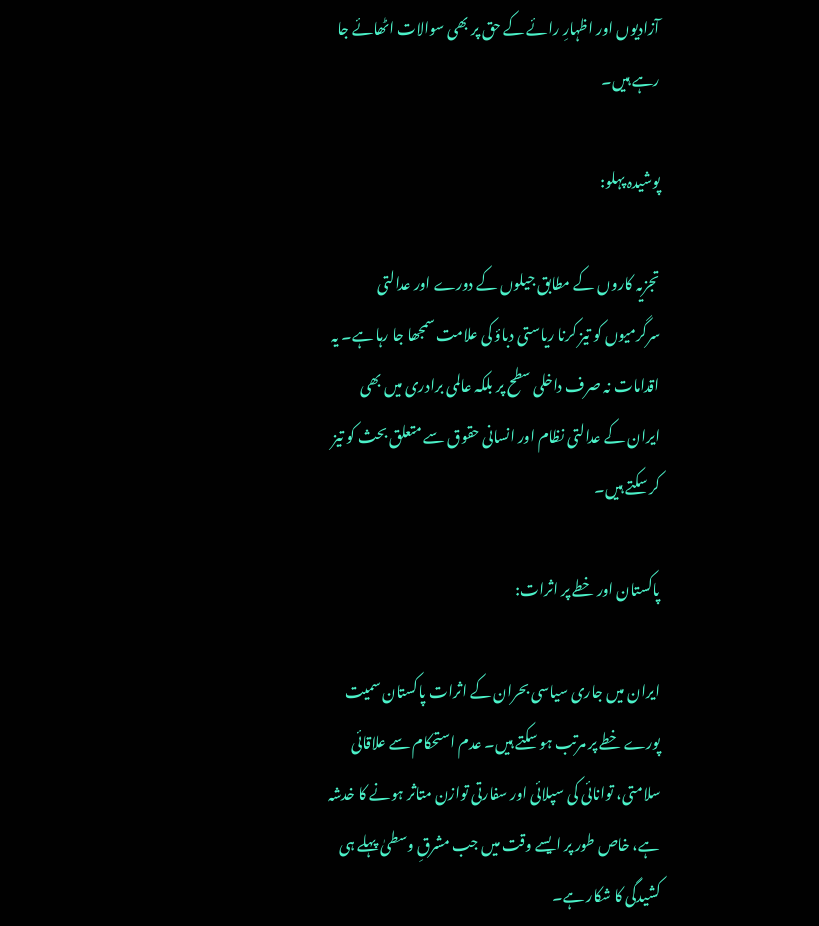آزادیوں اور اظہارِ رائے کے حق پر بھی سوالات اٹھائے جا رہے ہیں۔

پوشیدہ پہلو:

تجزیہ کاروں کے مطابق جیلوں کے دورے اور عدالتی سرگرمیوں کو تیز کرنا ریاستی دباؤ کی علامت سمجھا جا رہا ہے۔ یہ اقدامات نہ صرف داخلی سطح پر بلکہ عالمی برادری میں بھی ایران کے عدالتی نظام اور انسانی حقوق سے متعلق بحث کو تیز کر سکتے ہیں۔

پاکستان اور خطے پر اثرات:

ایران میں جاری سیاسی بحران کے اثرات پاکستان سمیت پورے خطے پر مرتب ہو سکتے ہیں۔ عدم استحکام سے علاقائی سلامتی، توانائی کی سپلائی اور سفارتی توازن متاثر ہونے کا خدشہ ہے، خاص طور پر ایسے وقت میں جب مشرقِ وسطیٰ پہلے ہی کشیدگی کا شکار ہے۔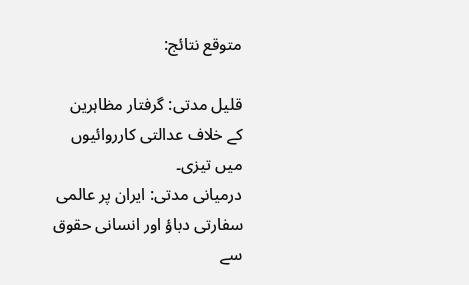متوقع نتائج:

قلیل مدتی: گرفتار مظاہرین کے خلاف عدالتی کارروائیوں میں تیزی۔
درمیانی مدتی: ایران پر عالمی سفارتی دباؤ اور انسانی حقوق سے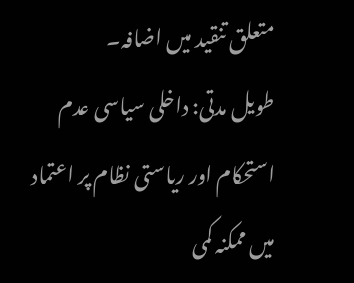متعلق تنقید میں اضافہ۔
طویل مدتی: داخلی سیاسی عدم استحکام اور ریاستی نظام پر اعتماد میں ممکنہ کمی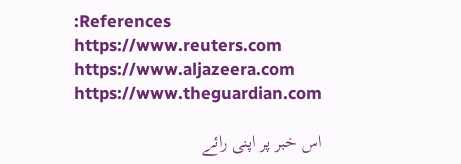:References
https://www.reuters.com
https://www.aljazeera.com
https://www.theguardian.com

اس خبر پر اپنی رائے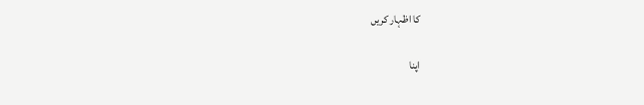کا اظہار کریں

اپنا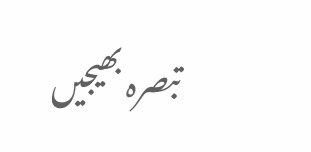تبصرہ بھیجیں